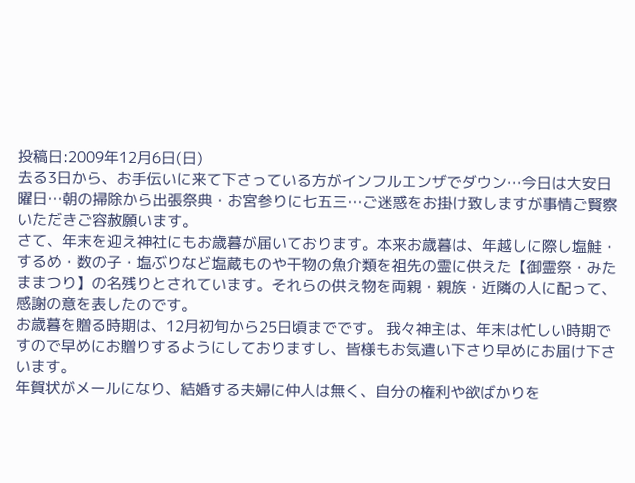投稿日:2009年12月6日(日)
去る3日から、お手伝いに来て下さっている方がインフルエンザでダウン…今日は大安日曜日…朝の掃除から出張祭典・お宮参りに七五三…ご迷惑をお掛け致しますが事情ご賢察いただきご容赦願います。
さて、年末を迎え神社にもお歳暮が届いております。本来お歳暮は、年越しに際し塩鮭・するめ・数の子・塩ぶりなど塩蔵ものや干物の魚介類を祖先の霊に供えた【御霊祭・みたままつり】の名残りとされています。それらの供え物を両親・親族・近隣の人に配って、感謝の意を表したのです。
お歳暮を贈る時期は、12月初旬から25日頃までです。 我々神主は、年末は忙しい時期ですので早めにお贈りするようにしておりますし、皆様もお気遣い下さり早めにお届け下さいます。
年賀状がメールになり、結婚する夫婦に仲人は無く、自分の権利や欲ばかりを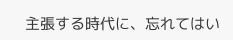主張する時代に、忘れてはい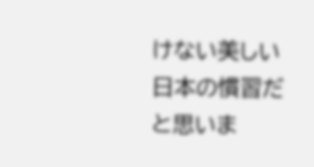けない美しい日本の慣習だと思いま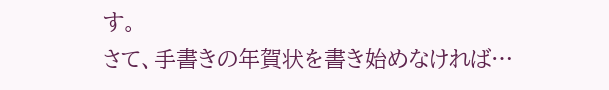す。
さて、手書きの年賀状を書き始めなければ…